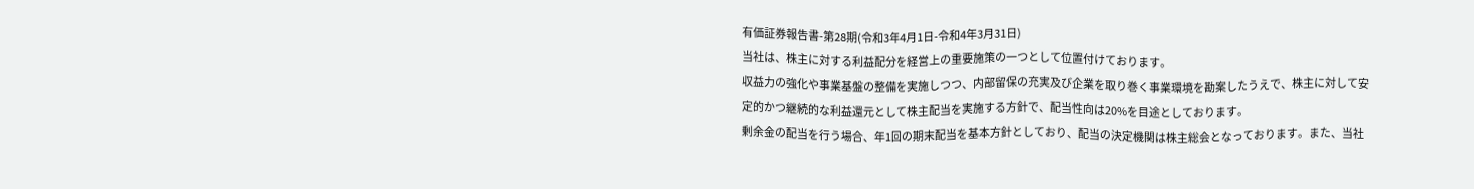有価証券報告書-第28期(令和3年4月1日-令和4年3月31日)
当社は、株主に対する利益配分を経営上の重要施策の一つとして位置付けております。
収益力の強化や事業基盤の整備を実施しつつ、内部留保の充実及び企業を取り巻く事業環境を勘案したうえで、株主に対して安定的かつ継続的な利益還元として株主配当を実施する方針で、配当性向は20%を目途としております。
剰余金の配当を行う場合、年1回の期末配当を基本方針としており、配当の決定機関は株主総会となっております。また、当社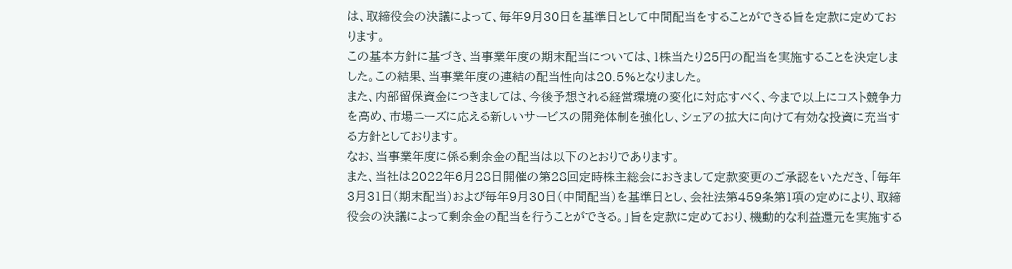は、取締役会の決議によって、毎年9月30日を基準日として中間配当をすることができる旨を定款に定めております。
この基本方針に基づき、当事業年度の期末配当については、1株当たり25円の配当を実施することを決定しました。この結果、当事業年度の連結の配当性向は20.5%となりました。
また、内部留保資金につきましては、今後予想される経営環境の変化に対応すべく、今まで以上にコスト競争力を高め、市場ニーズに応える新しいサービスの開発体制を強化し、シェアの拡大に向けて有効な投資に充当する方針としております。
なお、当事業年度に係る剰余金の配当は以下のとおりであります。
また、当社は2022年6月28日開催の第28回定時株主総会におきまして定款変更のご承認をいただき、「毎年3月31日(期末配当)および毎年9月30日(中間配当)を基準日とし、会社法第459条第1項の定めにより、取締役会の決議によって剰余金の配当を行うことができる。」旨を定款に定めており、機動的な利益還元を実施する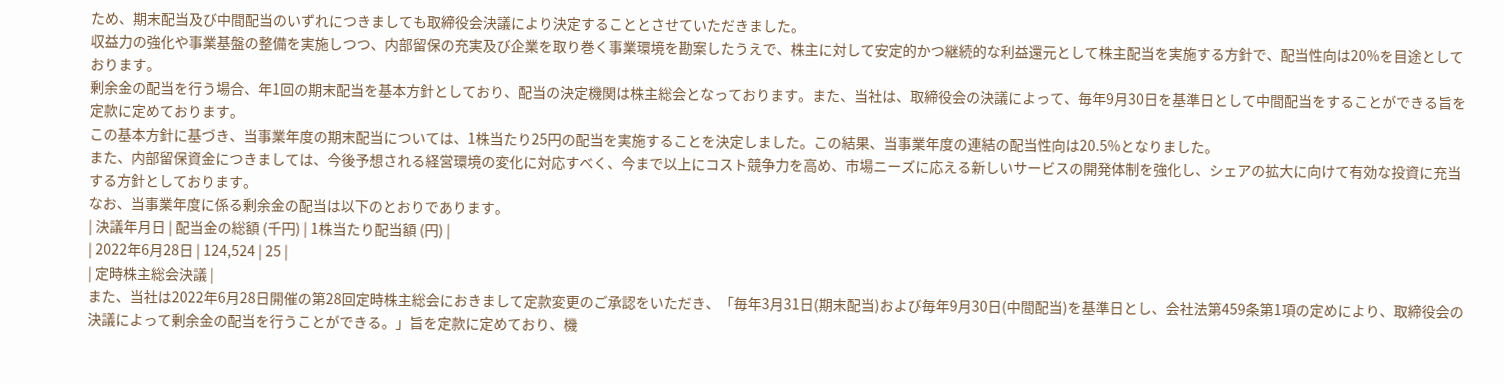ため、期末配当及び中間配当のいずれにつきましても取締役会決議により決定することとさせていただきました。
収益力の強化や事業基盤の整備を実施しつつ、内部留保の充実及び企業を取り巻く事業環境を勘案したうえで、株主に対して安定的かつ継続的な利益還元として株主配当を実施する方針で、配当性向は20%を目途としております。
剰余金の配当を行う場合、年1回の期末配当を基本方針としており、配当の決定機関は株主総会となっております。また、当社は、取締役会の決議によって、毎年9月30日を基準日として中間配当をすることができる旨を定款に定めております。
この基本方針に基づき、当事業年度の期末配当については、1株当たり25円の配当を実施することを決定しました。この結果、当事業年度の連結の配当性向は20.5%となりました。
また、内部留保資金につきましては、今後予想される経営環境の変化に対応すべく、今まで以上にコスト競争力を高め、市場ニーズに応える新しいサービスの開発体制を強化し、シェアの拡大に向けて有効な投資に充当する方針としております。
なお、当事業年度に係る剰余金の配当は以下のとおりであります。
| 決議年月日 | 配当金の総額 (千円) | 1株当たり配当額 (円) |
| 2022年6月28日 | 124,524 | 25 |
| 定時株主総会決議 |
また、当社は2022年6月28日開催の第28回定時株主総会におきまして定款変更のご承認をいただき、「毎年3月31日(期末配当)および毎年9月30日(中間配当)を基準日とし、会社法第459条第1項の定めにより、取締役会の決議によって剰余金の配当を行うことができる。」旨を定款に定めており、機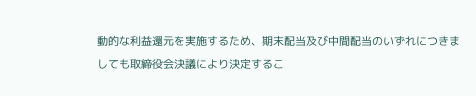動的な利益還元を実施するため、期末配当及び中間配当のいずれにつきましても取締役会決議により決定するこ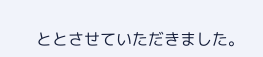ととさせていただきました。